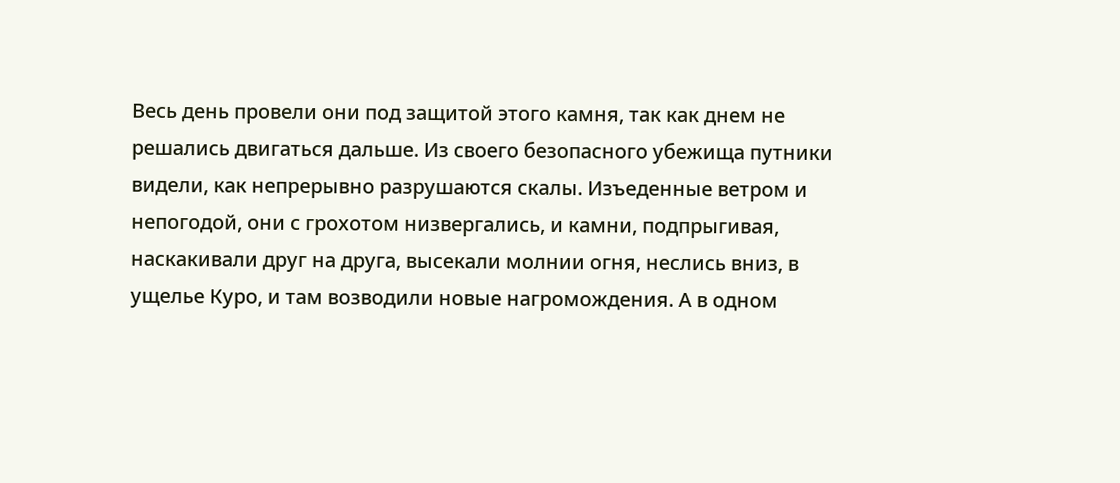Весь день провели они под защитой этого камня, так как днем не решались двигаться дальше. Из своего безопасного убежища путники видели, как непрерывно разрушаются скалы. Изъеденные ветром и непогодой, они с грохотом низвергались, и камни, подпрыгивая, наскакивали друг на друга, высекали молнии огня, неслись вниз, в ущелье Куро, и там возводили новые нагромождения. А в одном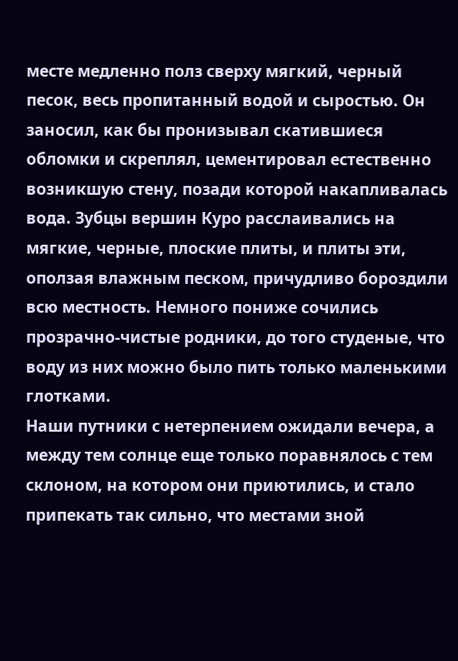месте медленно полз сверху мягкий, черный песок, весь пропитанный водой и сыростью. Он заносил, как бы пронизывал скатившиеся обломки и скреплял, цементировал естественно возникшую стену, позади которой накапливалась вода. Зубцы вершин Куро расслаивались на мягкие, черные, плоские плиты, и плиты эти, оползая влажным песком, причудливо бороздили всю местность. Немного пониже сочились прозрачно-чистые родники, до того студеные, что воду из них можно было пить только маленькими глотками.
Наши путники с нетерпением ожидали вечера, а между тем солнце еще только поравнялось с тем склоном, на котором они приютились, и стало припекать так сильно, что местами зной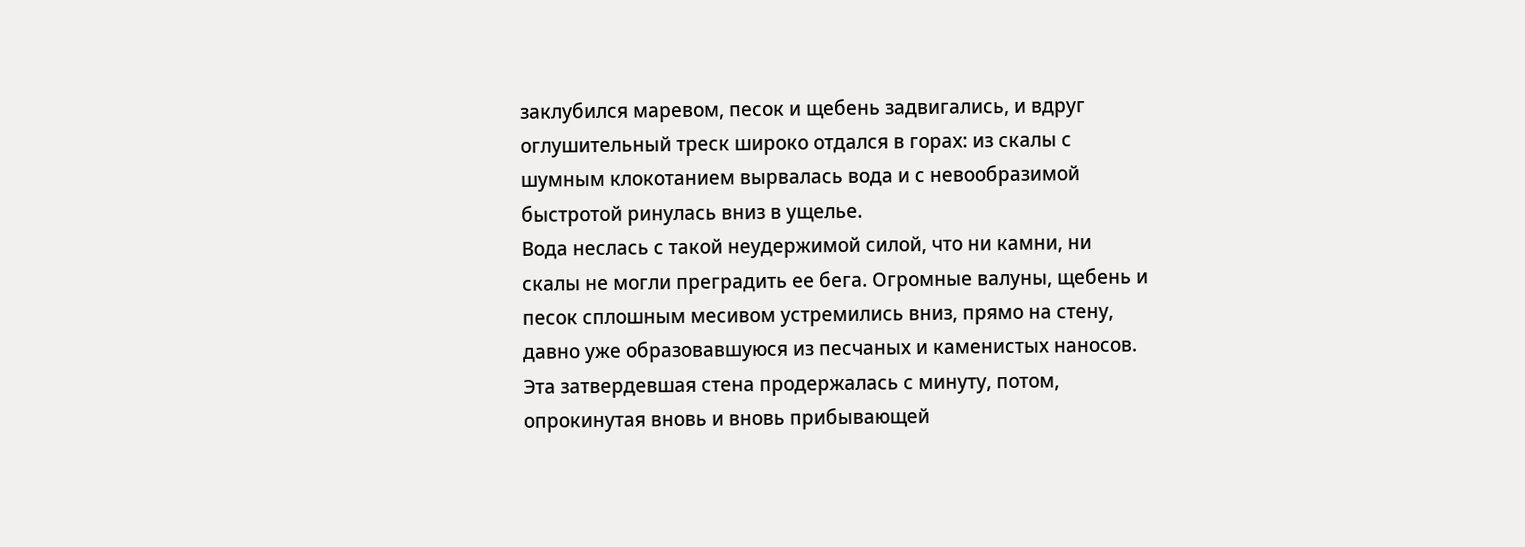заклубился маревом, песок и щебень задвигались, и вдруг оглушительный треск широко отдался в горах: из скалы с шумным клокотанием вырвалась вода и с невообразимой быстротой ринулась вниз в ущелье.
Вода неслась с такой неудержимой силой, что ни камни, ни скалы не могли преградить ее бега. Огромные валуны, щебень и песок сплошным месивом устремились вниз, прямо на стену, давно уже образовавшуюся из песчаных и каменистых наносов. Эта затвердевшая стена продержалась с минуту, потом, опрокинутая вновь и вновь прибывающей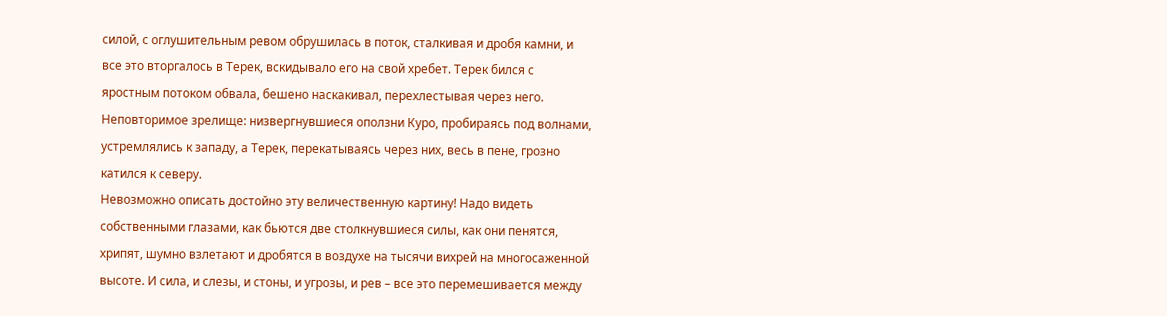силой, с оглушительным ревом обрушилась в поток, сталкивая и дробя камни, и все это вторгалось в Терек, вскидывало его на свой хребет. Терек бился с яростным потоком обвала, бешено наскакивал, перехлестывая через него. Неповторимое зрелище: низвергнувшиеся оползни Куро, пробираясь под волнами, устремлялись к западу, а Терек, перекатываясь через них, весь в пене, грозно катился к северу.
Невозможно описать достойно эту величественную картину! Надо видеть собственными глазами, как бьются две столкнувшиеся силы, как они пенятся, хрипят, шумно взлетают и дробятся в воздухе на тысячи вихрей на многосаженной высоте. И сила, и слезы, и стоны, и угрозы, и рев – все это перемешивается между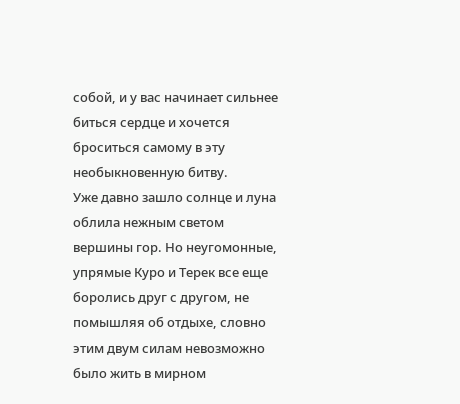собой, и у вас начинает сильнее биться сердце и хочется броситься самому в эту необыкновенную битву.
Уже давно зашло солнце и луна облила нежным светом вершины гор. Но неугомонные, упрямые Куро и Терек все еще боролись друг с другом, не помышляя об отдыхе, словно этим двум силам невозможно было жить в мирном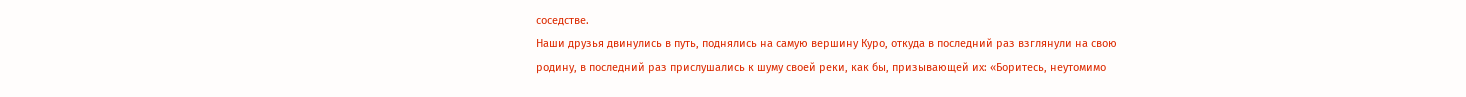соседстве.
Наши друзья двинулись в путь, поднялись на самую вершину Куро, откуда в последний раз взглянули на свою родину, в последний раз прислушались к шуму своей реки, как бы, призывающей их: «Боритесь, неутомимо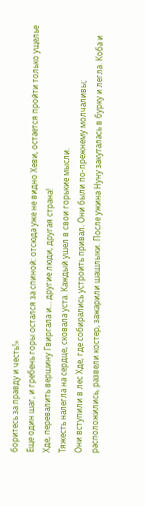боритесь за правду и честь!»
Еще один шаг, и гребень горы остался за спиной: отсюда уже не видно Хеви, остается пройти только ущелье Хде, перевалить вершину Гвиргала и… другие люди, другая страна!
Тяжесть налегла на сердце, сковала уста. Каждый ушел в свои горькие мысли.
Они вступили в лес Хде, где собирались устроить привал. Они были по-прежнему молчаливы; расположились, развели костер, зажарили шашлыки. После ужина Нуну закуталась в бурку и легла. Коба и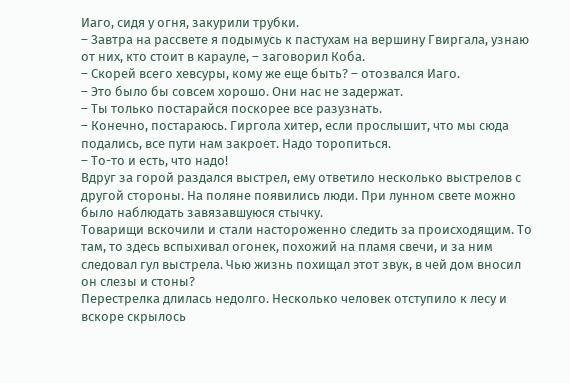Иаго, сидя у огня, закурили трубки.
– Завтра на рассвете я подымусь к пастухам на вершину Гвиргала, узнаю от них, кто стоит в карауле, – заговорил Коба.
– Скорей всего хевсуры, кому же еще быть? – отозвался Иаго.
– Это было бы совсем хорошо. Они нас не задержат.
– Ты только постарайся поскорее все разузнать.
– Конечно, постараюсь. Гиргола хитер, если прослышит, что мы сюда подались, все пути нам закроет. Надо торопиться.
– То-то и есть, что надо!
Вдруг за горой раздался выстрел, ему ответило несколько выстрелов с другой стороны. На поляне появились люди. При лунном свете можно было наблюдать завязавшуюся стычку.
Товарищи вскочили и стали настороженно следить за происходящим. То там, то здесь вспыхивал огонек, похожий на пламя свечи, и за ним следовал гул выстрела. Чью жизнь похищал этот звук, в чей дом вносил он слезы и стоны?
Перестрелка длилась недолго. Несколько человек отступило к лесу и вскоре скрылось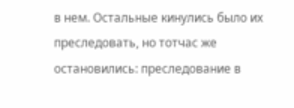в нем. Остальные кинулись было их преследовать, но тотчас же остановились: преследование в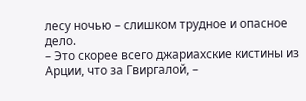лесу ночью – слишком трудное и опасное дело.
– Это скорее всего джариахские кистины из Арции, что за Гвиргалой, –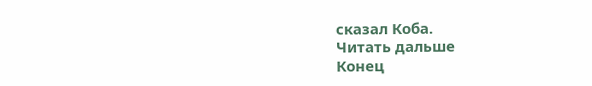сказал Коба.
Читать дальше
Конец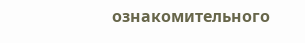ознакомительного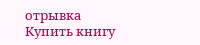отрывка
Купить книгу